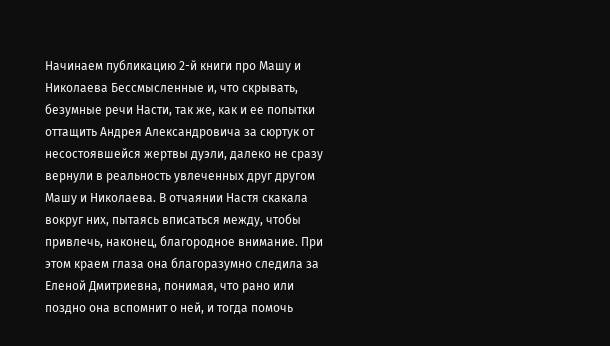Начинаем публикацию 2-й книги про Машу и Николаева Бессмысленные и, что скрывать, безумные речи Насти, так же, как и ее попытки оттащить Андрея Александровича за сюртук от несостоявшейся жертвы дуэли, далеко не сразу вернули в реальность увлеченных друг другом Машу и Николаева. В отчаянии Настя скакала вокруг них, пытаясь вписаться между, чтобы привлечь, наконец, благородное внимание. При этом краем глаза она благоразумно следила за Еленой Дмитриевна, понимая, что рано или поздно она вспомнит о ней, и тогда помочь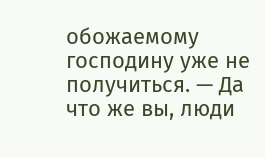обожаемому господину уже не получиться. — Да что же вы, люди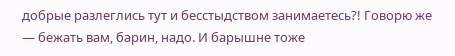добрые разлеглись тут и бесстыдством занимаетесь?! Говорю же — бежать вам, барин, надо. И барышне тоже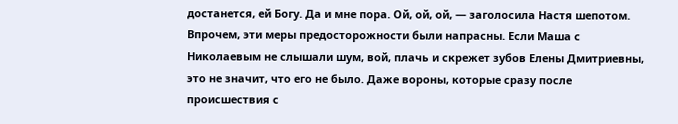достанется, ей Богу. Да и мне пора. Ой, ой, ой, — заголосила Настя шепотом. Впрочем, эти меры предосторожности были напрасны. Если Маша с Николаевым не слышали шум, вой, плачь и скрежет зубов Елены Дмитриевны, это не значит, что его не было. Даже вороны, которые сразу после происшествия с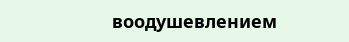воодушевлением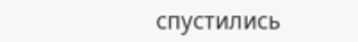спустились